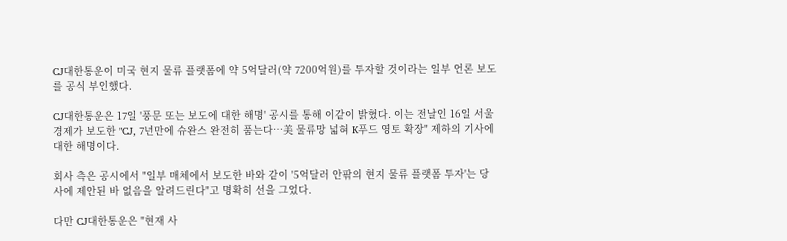CJ대한통운이 미국 현지 물류 플랫폼에 약 5억달러(약 7200억원)를 투자할 것이라는 일부 언론 보도를 공식 부인했다.

CJ대한통운은 17일 '풍문 또는 보도에 대한 해명' 공시를 통해 이같이 밝혔다. 이는 전날인 16일 서울경제가 보도한 "CJ, 7년만에 슈완스 완전히 품는다…美 물류망 넓혀 K푸드 영토 확장" 제하의 기사에 대한 해명이다.

회사 측은 공시에서 "일부 매체에서 보도한 바와 같이 '5억달러 안팎의 현지 물류 플랫폼 투자'는 당사에 제안된 바 없음을 알려드린다"고 명확히 선을 그었다.

다만 CJ대한통운은 "현재 사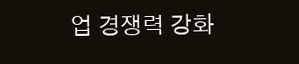업 경쟁력 강화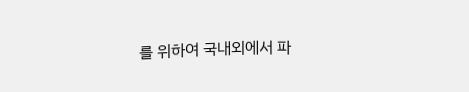를 위하여 국내외에서 파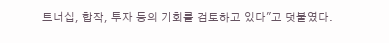트너십, 합작, 투자 등의 기회를 검토하고 있다"고 덧붙였다.